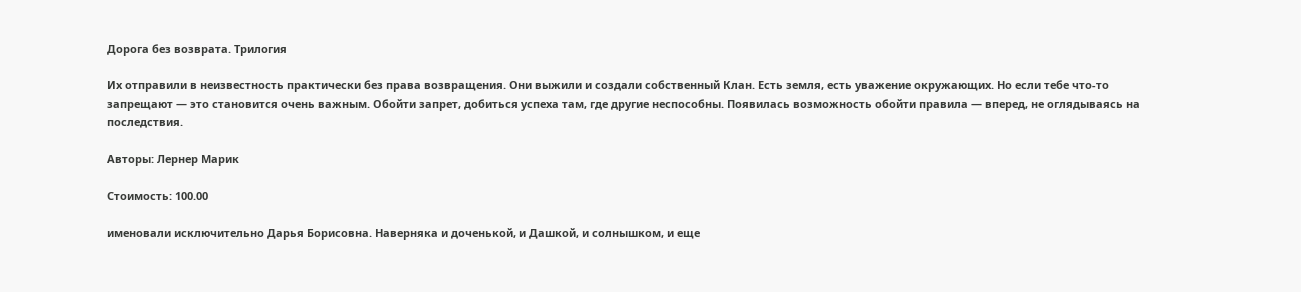Дорога без возврата. Трилогия

Их отправили в неизвестность практически без права возвращения. Они выжили и создали собственный Клан. Есть земля, есть уважение окружающих. Но если тебе что-то запрещают — это становится очень важным. Обойти запрет, добиться успеха там, где другие неспособны. Появилась возможность обойти правила — вперед, не оглядываясь на последствия.

Авторы: Лернер Марик

Стоимость: 100.00

именовали исключительно Дарья Борисовна. Наверняка и доченькой, и Дашкой, и солнышком, и еще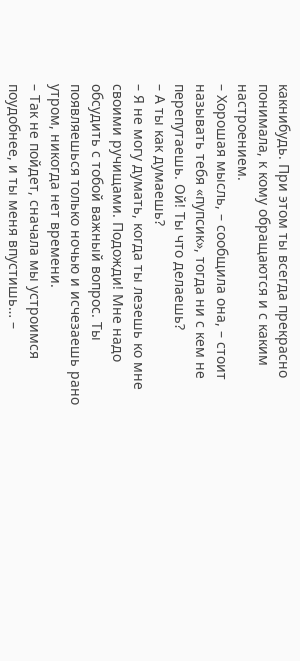какнибудь. При этом ты всегда прекрасно понимала, к кому обращаются и с каким настроением.
– Хорошая мысль, – сообщила она, – стоит называть тебя «пупсик», тогда ни с кем не перепутаешь. Ой! Ты что делаешь?
– А ты как думаешь?
– Я не могу думать, когда ты лезешь ко мне своими ручищами. Подожди! Мне надо обсудить с тобой важный вопрос. Ты появляешься только ночью и исчезаешь рано утром, никогда нет времени.
– Так не пойдет, сначала мы устроимся поудобнее, и ты меня впустишь… –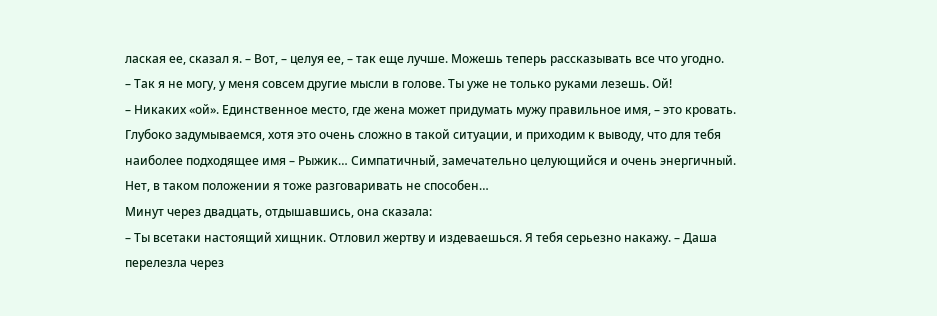лаская ее, сказал я. – Вот, – целуя ее, – так еще лучше. Можешь теперь рассказывать все что угодно.
– Так я не могу, у меня совсем другие мысли в голове. Ты уже не только руками лезешь. Ой!
– Никаких «ой». Единственное место, где жена может придумать мужу правильное имя, – это кровать. Глубоко задумываемся, хотя это очень сложно в такой ситуации, и приходим к выводу, что для тебя наиболее подходящее имя – Рыжик… Симпатичный, замечательно целующийся и очень энергичный. Нет, в таком положении я тоже разговаривать не способен…
Минут через двадцать, отдышавшись, она сказала:
– Ты всетаки настоящий хищник. Отловил жертву и издеваешься. Я тебя серьезно накажу. – Даша перелезла через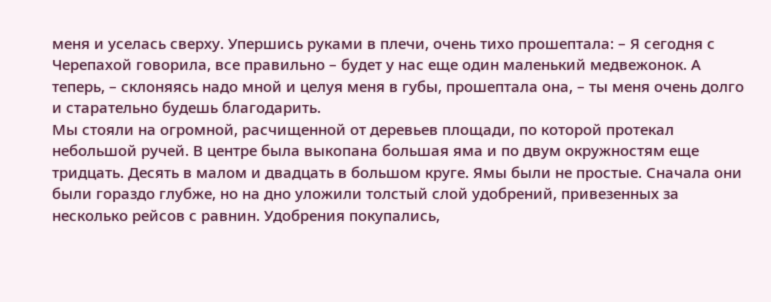меня и уселась сверху. Упершись руками в плечи, очень тихо прошептала: – Я сегодня с Черепахой говорила, все правильно – будет у нас еще один маленький медвежонок. А теперь, – склоняясь надо мной и целуя меня в губы, прошептала она, – ты меня очень долго и старательно будешь благодарить.
Мы стояли на огромной, расчищенной от деревьев площади, по которой протекал небольшой ручей. В центре была выкопана большая яма и по двум окружностям еще тридцать. Десять в малом и двадцать в большом круге. Ямы были не простые. Сначала они были гораздо глубже, но на дно уложили толстый слой удобрений, привезенных за несколько рейсов с равнин. Удобрения покупались,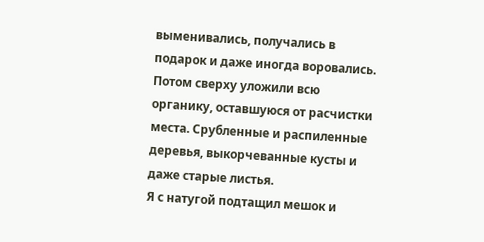выменивались, получались в подарок и даже иногда воровались. Потом сверху уложили всю органику, оставшуюся от расчистки места. Срубленные и распиленные деревья, выкорчеванные кусты и даже старые листья.
Я с натугой подтащил мешок и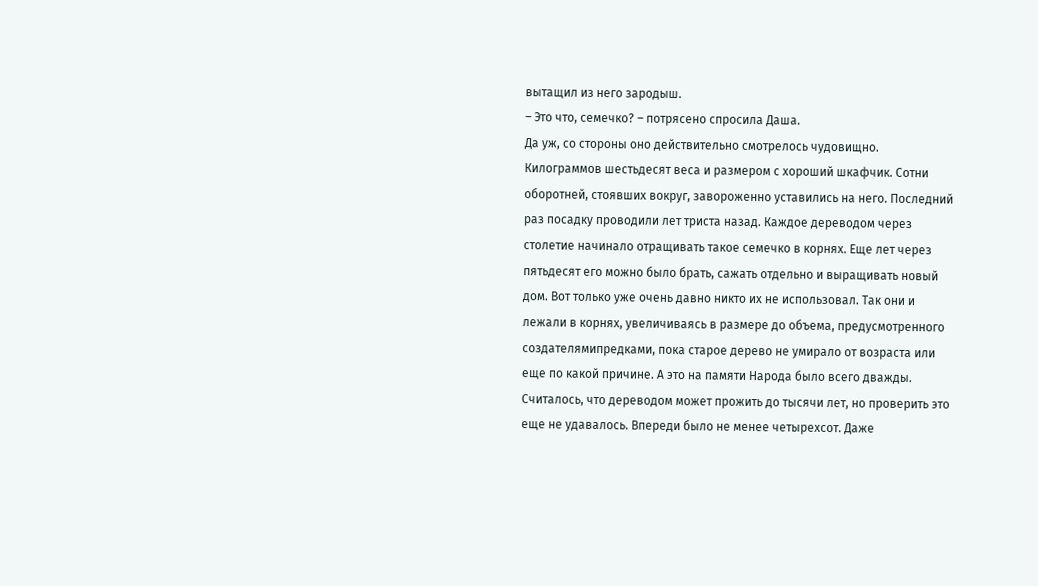вытащил из него зародыш.
– Это что, семечко? – потрясено спросила Даша.
Да уж, со стороны оно действительно смотрелось чудовищно. Килограммов шестьдесят веса и размером с хороший шкафчик. Сотни оборотней, стоявших вокруг, завороженно уставились на него. Последний раз посадку проводили лет триста назад. Каждое дереводом через столетие начинало отращивать такое семечко в корнях. Еще лет через пятьдесят его можно было брать, сажать отдельно и выращивать новый дом. Вот только уже очень давно никто их не использовал. Так они и лежали в корнях, увеличиваясь в размере до объема, предусмотренного создателямипредками, пока старое дерево не умирало от возраста или еще по какой причине. А это на памяти Народа было всего дважды. Считалось, что дереводом может прожить до тысячи лет, но проверить это еще не удавалось. Впереди было не менее четырехсот. Даже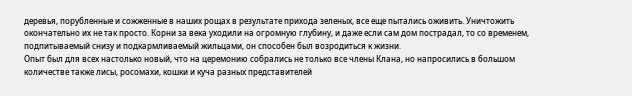деревья, порубленные и сожженные в наших рощах в результате прихода зеленых, все еще пытались оживить. Уничтожить окончательно их не так просто. Корни за века уходили на огромную глубину, и даже если сам дом пострадал, то со временем, подпитываемый снизу и подкармливаемый жильцами, он способен был возродиться к жизни.
Опыт был для всех настолько новый, что на церемонию собрались не только все члены Клана, но напросились в большом количестве также лисы, росомахи, кошки и куча разных представителей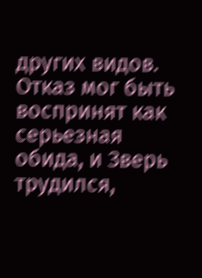других видов. Отказ мог быть воспринят как серьезная обида, и Зверь трудился,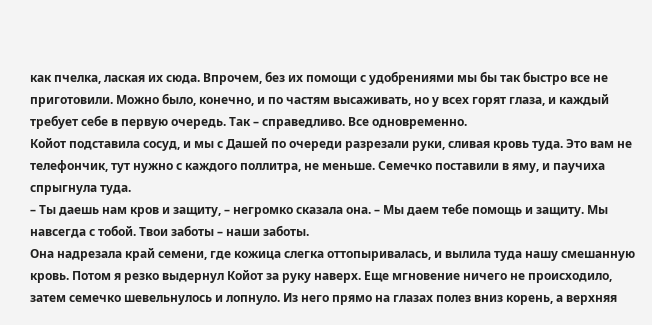как пчелка, лаская их сюда. Впрочем, без их помощи с удобрениями мы бы так быстро все не приготовили. Можно было, конечно, и по частям высаживать, но у всех горят глаза, и каждый требует себе в первую очередь. Так – справедливо. Все одновременно.
Койот подставила сосуд, и мы с Дашей по очереди разрезали руки, сливая кровь туда. Это вам не телефончик, тут нужно с каждого поллитра, не меньше. Семечко поставили в яму, и паучиха спрыгнула туда.
– Ты даешь нам кров и защиту, – негромко сказала она. – Мы даем тебе помощь и защиту. Мы навсегда с тобой. Твои заботы – наши заботы.
Она надрезала край семени, где кожица слегка оттопыривалась, и вылила туда нашу смешанную кровь. Потом я резко выдернул Койот за руку наверх. Еще мгновение ничего не происходило, затем семечко шевельнулось и лопнуло. Из него прямо на глазах полез вниз корень, а верхняя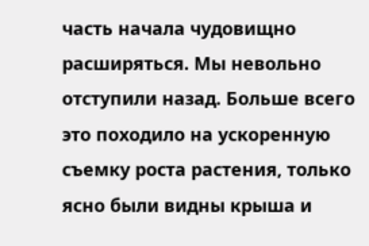часть начала чудовищно расширяться. Мы невольно отступили назад. Больше всего это походило на ускоренную съемку роста растения, только ясно были видны крыша и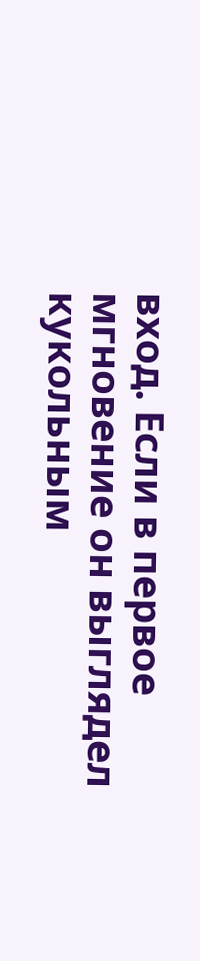вход. Если в первое мгновение он выглядел кукольным